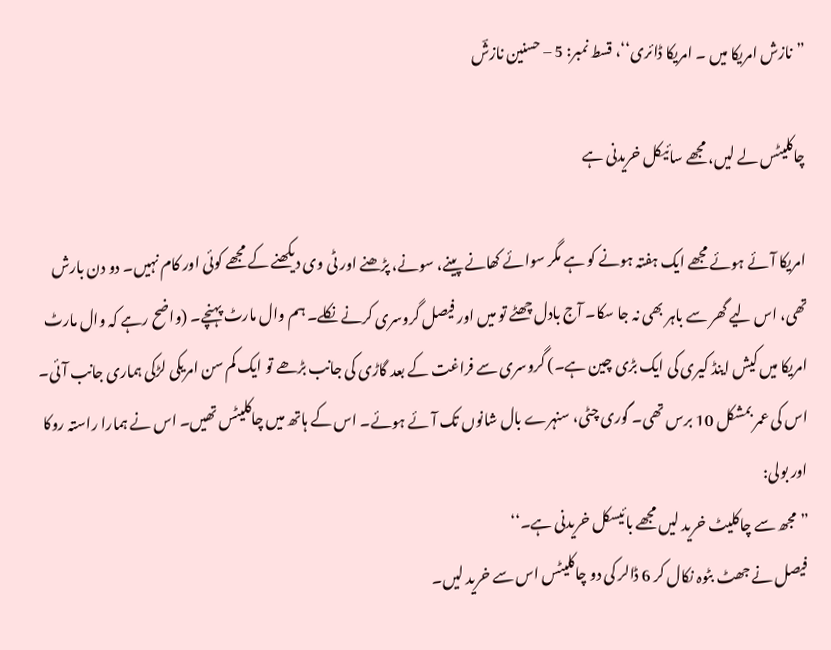”نازش امریکا میں ۔ امریکا ڈائری‘‘، قسط نمبر: 5 – حسنین نازشؔ

چاکلیٹس لے لیں، مجھے سائیکل خریدنی ہے

امریکا آئے ہوئے مجھے ایک ہفتہ ہونے کو ہے مگر سوائے کھانے پینے، سونے، پڑھنے اور ٹی وی دیکھنے کے مجھے کوئی اور کام نہیں۔ دو دن بارش تھی، اس لیے گھر سے باہر بھی نہ جا سکا۔ آج بادل چھٹے تو میں اور فیصل گروسری کرنے نکلے۔ ہم وال مارٹ پہنچے۔ (واضح رہے کہ وال مارٹ امریکا میں کیش اینڈ کیری کی ایک بڑی چین ہے۔) گروسری سے فراغت کے بعد گاڑی کی جانب بڑھے تو ایک کم سن امریکی لڑکی ہماری جانب آئی۔ اس کی عمر بمشکل 10 برس تھی۔ گوری چٹی، سنہرے بال شانوں تک آئے ہوئے۔ اس کے ہاتھ میں چاکلیٹس تھیں۔ اس نے ہمارا راستہ روکا اور بولی:
”مجھ سے چاکلیٹ خرید لیں مجھے بائیسکل خریدنی ہے۔‘‘
فیصل نے جھٹ بٹوہ نکال کر 6 ڈالر کی دو چاکلیٹس اس سے خرید لیں۔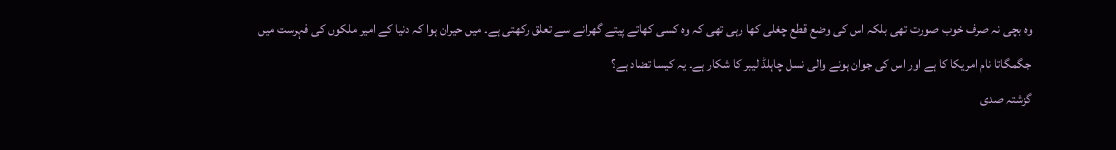وہ بچی نہ صرف خوب صورت تھی بلکہ اس کی وضع قطع چغلی کھا رہی تھی کہ وہ کسی کھاتے پیتے گھرانے سے تعلق رکھتی ہے۔ میں حیران ہوا کہ دنیا کے امیر ملکوں کی فہرست میں جگمگاتا نام امریکا کا ہے اور اس کی جوان ہونے والی نسل چاہلڈ لیبر کا شکار ہے۔ یہ کیسا تضاد ہے؟
گزشتہ صدی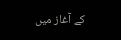کے آغاز میں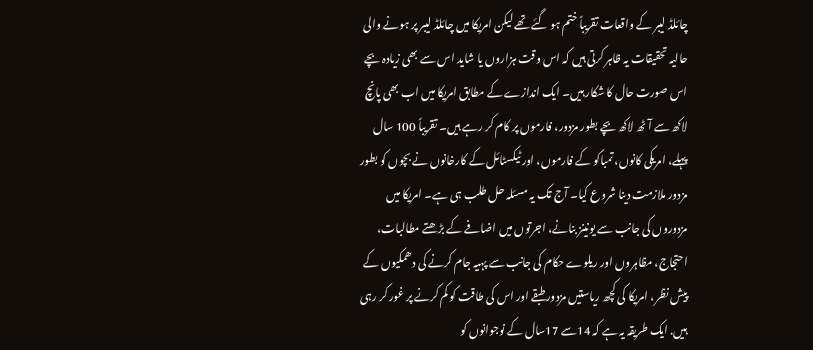چائلڈ لیبر کے واقعات تقریباً ختم ہو گئے تھے لیکن امریکا میں چائلڈ لیبر پر ہونے والی حالیہ تحقیقات یہ ظاہر کرتی ہیں کہ اس وقت ہزاروں یا شاید اس سے بھی زیادہ بچے اس صورت حال کا شکار ہیں۔ ایک اندازے کے مطابق امریکا میں اب بھی پانچ لاکھ سے آٹھ لاکھ بچے بطور مزدور، فارموں پر کام کر رہے ہیں۔ تقریباً 100 سال پہلے، امریکی کانوں، تمباکو کے فارموں، اور ٹیکسٹائل کے کارخانوں نے بچوں کو بطور مزدور ملازمت دینا شروع کیا۔ آج تک یہ مسئلہ حل طلب ہی ہے۔ امریکا میں مزدوروں کی جانب سے یونینز بنانے، اجرتوں میں اضافے کے بڑھتے مطالبات، احتجاج، مظاہروں اور ریلوے حکام کی جانب سے پہیہ جام کرنے کی دھمکیوں کے پیش نظر، امریکا کی کچھ ریاستیں مزدور طبقے اور اس کی طاقت کو کم کرنے پر غور کر رہی ہیں. ایک طریقہ یہ ہے کہ 14سے 17سال کے نوجوانوں کو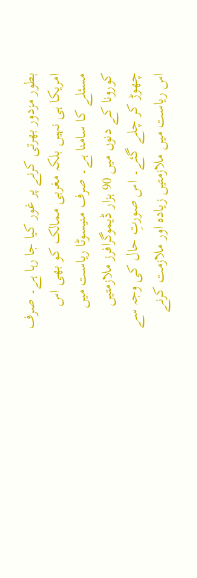بطور مزدور بھرتی کرنے پر غور کیا جا رہا ہے۔ صرف امریکا ہی نہیں بلکہ مغربی ممالک کو بھی اس مسئلے کا سامنا ہے۔ صرف منیسوٹا ریاست میں کورونا کے دنوں میں 90 ہزار ڈیموگرافرز ملازمتیں چھوڑ کر چلے گئے۔ اس صورتِ حال کی وجہ سے اس ریاست میں ملازمتیں زیادہ اور ملازمت کرنے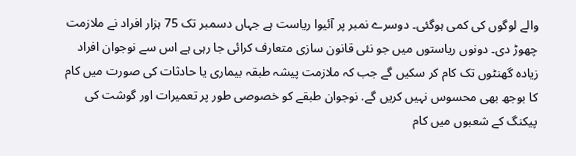والے لوگوں کی کمی ہوگئی۔ دوسرے نمبر پر آئیوا ریاست ہے جہاں دسمبر تک 75 ہزار افراد نے ملازمت چھوڑ دی۔ دونوں ریاستوں میں جو نئی قانون سازی متعارف کرائی جا رہی ہے اس سے نوجوان افراد زیادہ گھنٹوں تک کام کر سکیں گے جب کہ ملازمت پیشہ طبقہ بیماری یا حادثات کی صورت میں کام کا بوجھ بھی محسوس نہیں کریں گے. نوجوان طبقے کو خصوصی طور پر تعمیرات اور گوشت کی پیکنگ کے شعبوں میں کام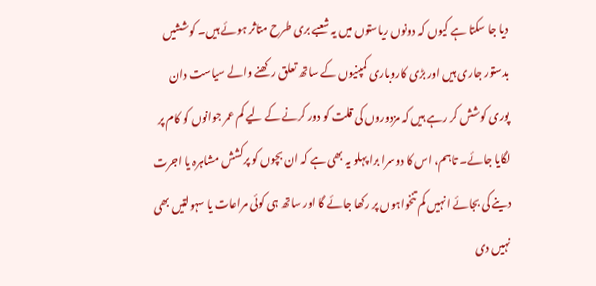دیا جا سکتا ہے کیوں کہ دونوں ریاستوں میں یہ شعبے بری طرح متاثر ہوئے ہیں۔ کوششیں بدستور جاری ہیں اور بڑی کاروباری کمپنیوں کے ساتھ تعلق رکھنے والے سیاست دان پوری کوشش کر رہے ہیں کہ مزدوروں کی قلت کو دور کرنے کے لیے کم عمر جوانوں کو کام پر لگایا جائے۔ تاہم، اس کا دوسرا برا پہلو یہ بھی ہے کہ ان بچوں کو پرکشش مشاہرہ یا اجرت دینے کی بجائے انہیں کم تنخواہوں پر رکھا جائے گا اور ساتھ ہی کوئی مراعات یا سہولتیں بھی نہیں دی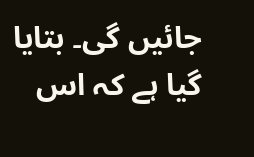جائیں گی۔ بتایا گیا ہے کہ اس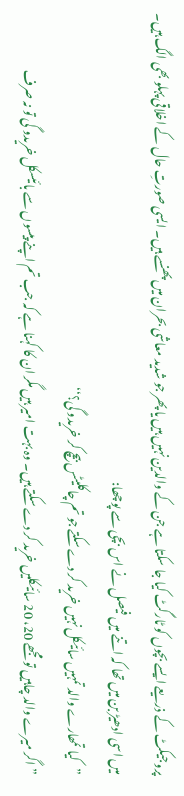پروجیکٹ کے ذریعے ایسے بچوں کو ٹارگٹ کیا جا سکتا ہے جن کے والدین نہیں ہیں یا پھر جو شدید معاشی بحران میں پھنسے ہیں۔ ایسی صورتِ حال کے اخلاقی پہلو بھی الگ ہیں۔
میں اسی ادھیڑ بن میں تھا کہ اتنے میں فیصل نے اس بچی سے پوچھا:
”کیا تمھارے والد تمہیں سائیکل نہیں خرید کر دے سکتے جو تم چاکلیٹس بیچ کر خریدو گی؟‘‘
”اگر میرے والد چاہیں تو مجھے 20، 20 سائیکلیں خرید کر دے سکتے ہیں۔ وہ بہت امیر ہیں مگر ان کا کہنا ہے کہ جب تم اپنے پیسوں سے بائیسکل خریدو گی تو نہ صرف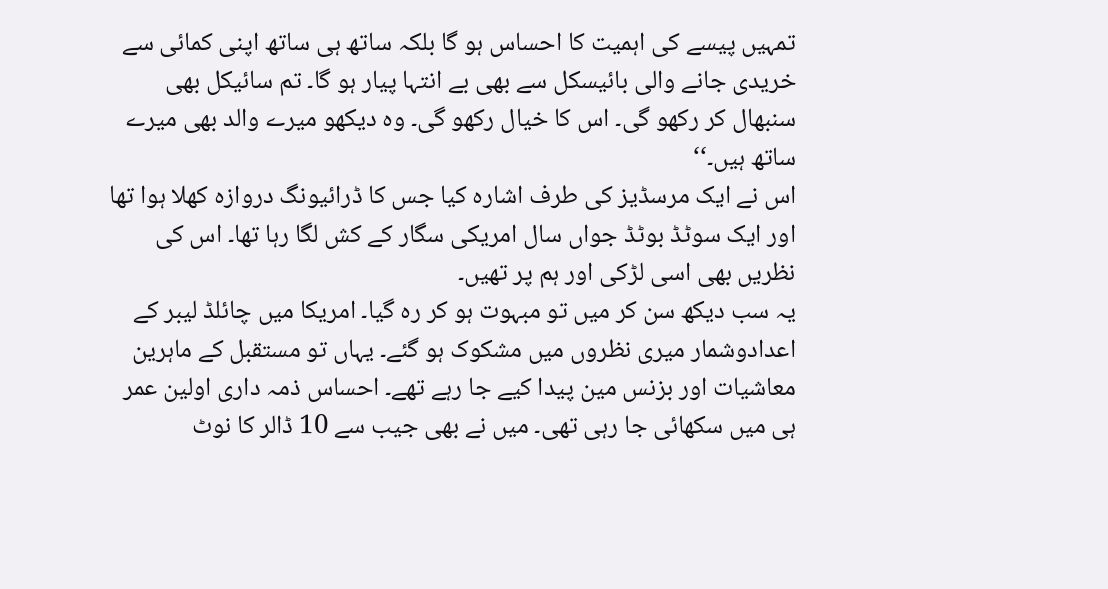تمہیں پیسے کی اہمیت کا احساس ہو گا بلکہ ساتھ ہی ساتھ اپنی کمائی سے خریدی جانے والی بائیسکل سے بھی بے انتہا پیار ہو گا۔ تم سائیکل بھی سنبھال کر رکھو گی۔ اس کا خیال رکھو گی۔ وہ دیکھو میرے والد بھی میرے ساتھ ہیں۔‘‘
اس نے ایک مرسڈیز کی طرف اشارہ کیا جس کا ڈرائیونگ دروازہ کھلا ہوا تھا اور ایک سوٹڈ بوٹڈ جواں سال امریکی سگار کے کش لگا رہا تھا۔ اس کی نظریں بھی اسی لڑکی اور ہم پر تھیں۔
یہ سب دیکھ سن کر میں تو مبہوت ہو کر رہ گیا۔ امریکا میں چائلڈ لیبر کے اعدادوشمار میری نظروں میں مشکوک ہو گئے۔ یہاں تو مستقبل کے ماہرین معاشیات اور بزنس مین پیدا کیے جا رہے تھے۔ احساس ذمہ داری اولین عمر ہی میں سکھائی جا رہی تھی۔ میں نے بھی جیب سے 10 ڈالر کا نوٹ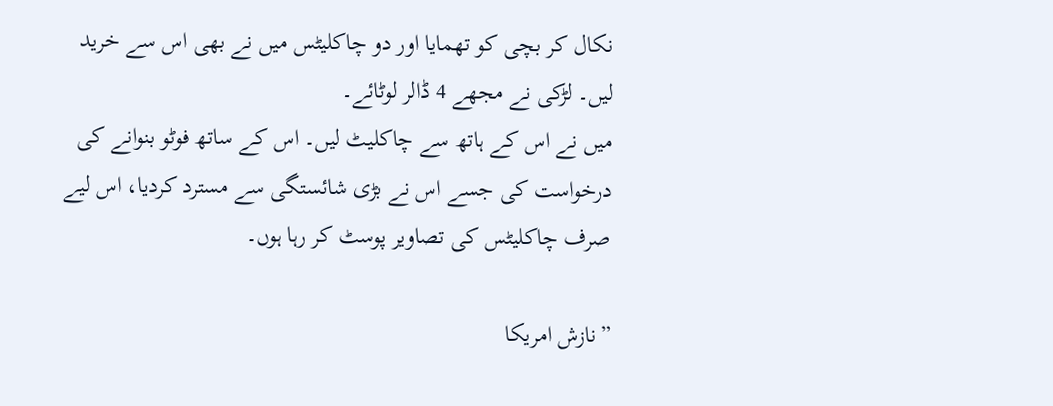نکال کر بچی کو تھمایا اور دو چاکلیٹس میں نے بھی اس سے خرید لیں۔ لڑکی نے مجھے 4 ڈالر لوٹائے۔
میں نے اس کے ہاتھ سے چاکلیٹ لیں۔ اس کے ساتھ فوٹو بنوانے کی درخواست کی جسے اس نے بڑی شائستگی سے مسترد کردیا، اس لیے صرف چاکلیٹس کی تصاویر پوسٹ کر رہا ہوں۔

”نازش امریکا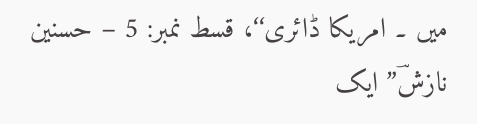میں ۔ امریکا ڈائری‘‘، قسط نمبر: 5 – حسنین نازشؔ” ایک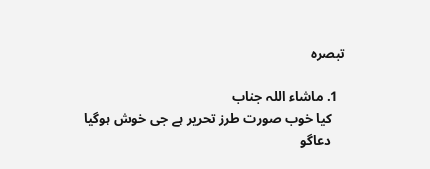تبصرہ

  1. ماشاء اللہ جناب
    کیا خوب صورت طرز تحریر ہے جی خوش ہوگیا
    دعاگو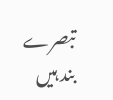تبصرے بند ہیں